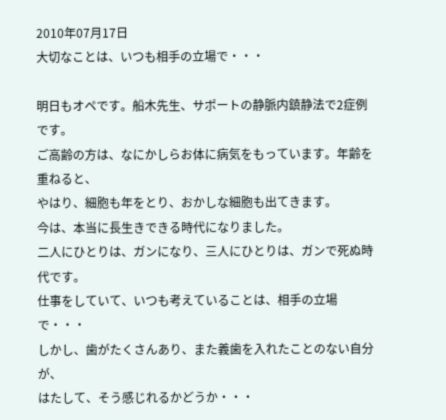2010年07月17日
大切なことは、いつも相手の立場で・・・

明日もオペです。船木先生、サポートの静脈内鎮静法で2症例です。
ご高齢の方は、なにかしらお体に病気をもっています。年齢を重ねると、
やはり、細胞も年をとり、おかしな細胞も出てきます。
今は、本当に長生きできる時代になりました。
二人にひとりは、ガンになり、三人にひとりは、ガンで死ぬ時代です。
仕事をしていて、いつも考えていることは、相手の立場で・・・
しかし、歯がたくさんあり、また義歯を入れたことのない自分が、
はたして、そう感じれるかどうか・・・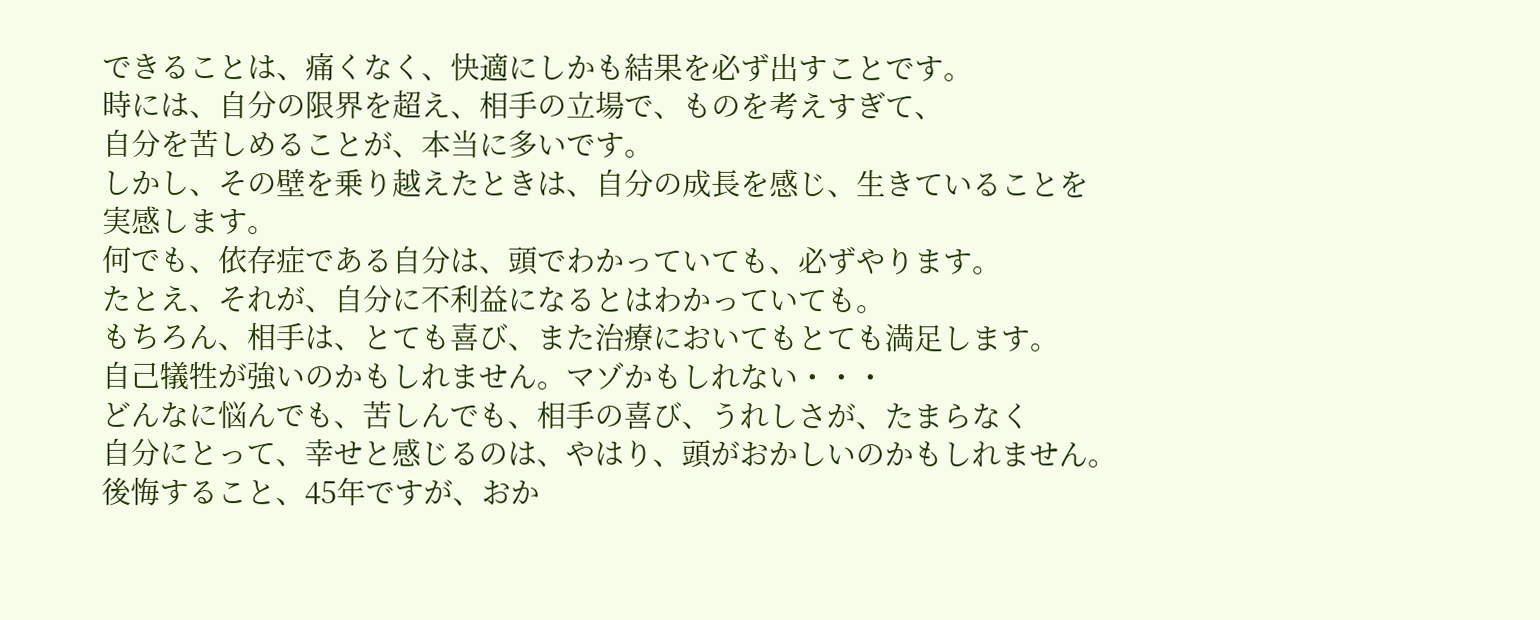できることは、痛くなく、快適にしかも結果を必ず出すことです。
時には、自分の限界を超え、相手の立場で、ものを考えすぎて、
自分を苦しめることが、本当に多いです。
しかし、その壁を乗り越えたときは、自分の成長を感じ、生きていることを
実感します。
何でも、依存症である自分は、頭でわかっていても、必ずやります。
たとえ、それが、自分に不利益になるとはわかっていても。
もちろん、相手は、とても喜び、また治療においてもとても満足します。
自己犠牲が強いのかもしれません。マゾかもしれない・・・
どんなに悩んでも、苦しんでも、相手の喜び、うれしさが、たまらなく
自分にとって、幸せと感じるのは、やはり、頭がおかしいのかもしれません。
後悔すること、45年ですが、おか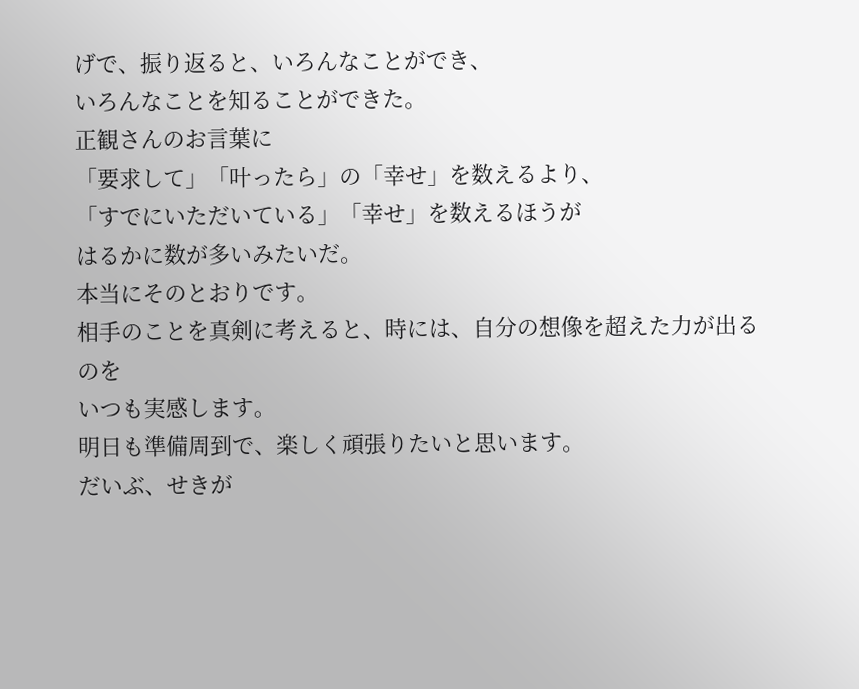げで、振り返ると、いろんなことができ、
いろんなことを知ることができた。
正観さんのお言葉に
「要求して」「叶ったら」の「幸せ」を数えるより、
「すでにいただいている」「幸せ」を数えるほうが
はるかに数が多いみたいだ。
本当にそのとおりです。
相手のことを真剣に考えると、時には、自分の想像を超えた力が出るのを
いつも実感します。
明日も準備周到で、楽しく頑張りたいと思います。
だいぶ、せきが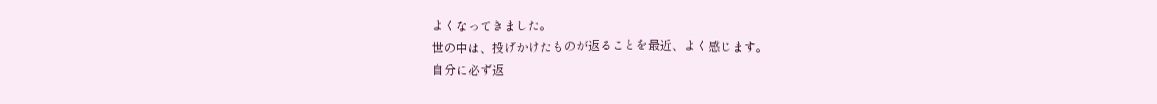よくなってきました。
世の中は、投げかけたものが返ることを最近、よく感じます。
自分に必ず返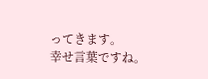ってきます。
幸せ言葉ですね。